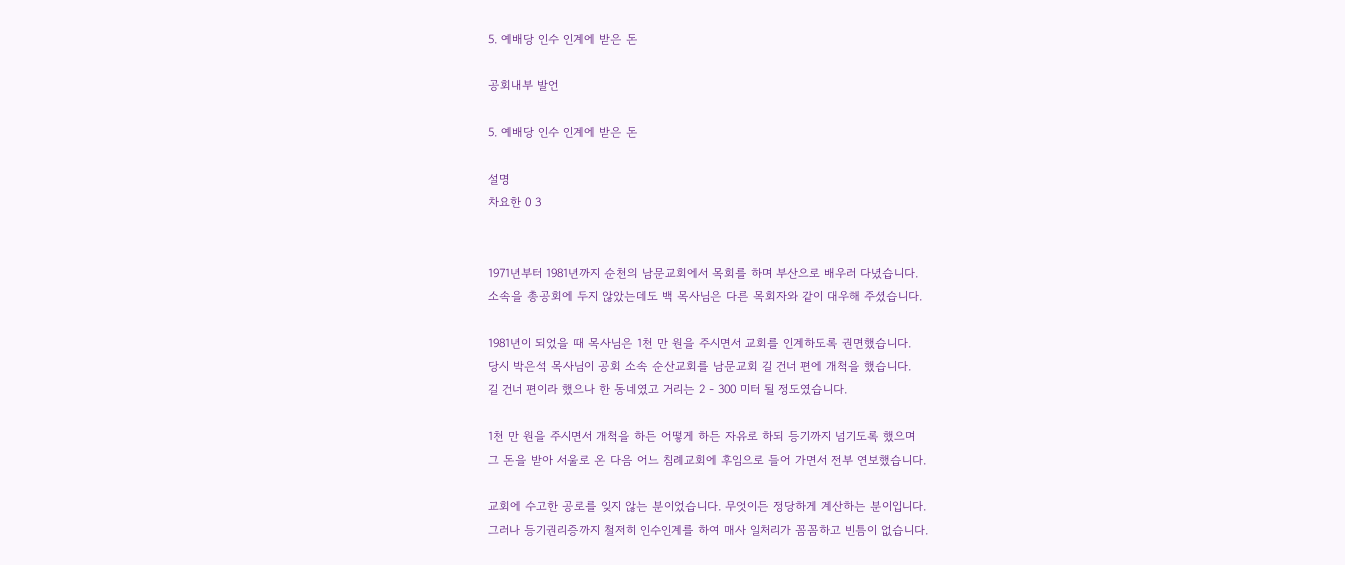5. 예배당 인수 인계에 받은 돈

공회내부 발언

5. 예배당 인수 인계에 받은 돈

설명
차요한 0 3


1971년부터 1981년까지 순천의 남문교회에서 목회를 하며 부산으로 배우러 다녔습니다.
소속을 총공회에 두지 않았는데도 백 목사님은 다른 목회자와 같이 대우해 주셨습니다.

1981년이 되었을 때 목사님은 1천 만 원을 주시면서 교회를 인계하도록 권면했습니다.
당시 박은석 목사님이 공회 소속 순산교회를 남문교회 길 건너 편에 개척을 했습니다.
길 건너 편이라 했으나 한 동네였고 거리는 2 - 300 미터 될 정도였습니다.

1천 만 원을 주시면서 개척을 하든 어떻게 하든 자유로 하되 등기까지 넘기도록 했으며
그 돈을 받아 서울로 온 다음 어느 침례교회에 후임으로 들어 가면서 전부 연보했습니다.

교회에 수고한 공로를 잊지 않는 분이었습니다. 무엇이든 정당하게 계산하는 분이입니다.
그러나 등기권리증까지 철저히 인수인계를 하여 매사 일처리가 꼼꼼하고 빈틈이 없습니다.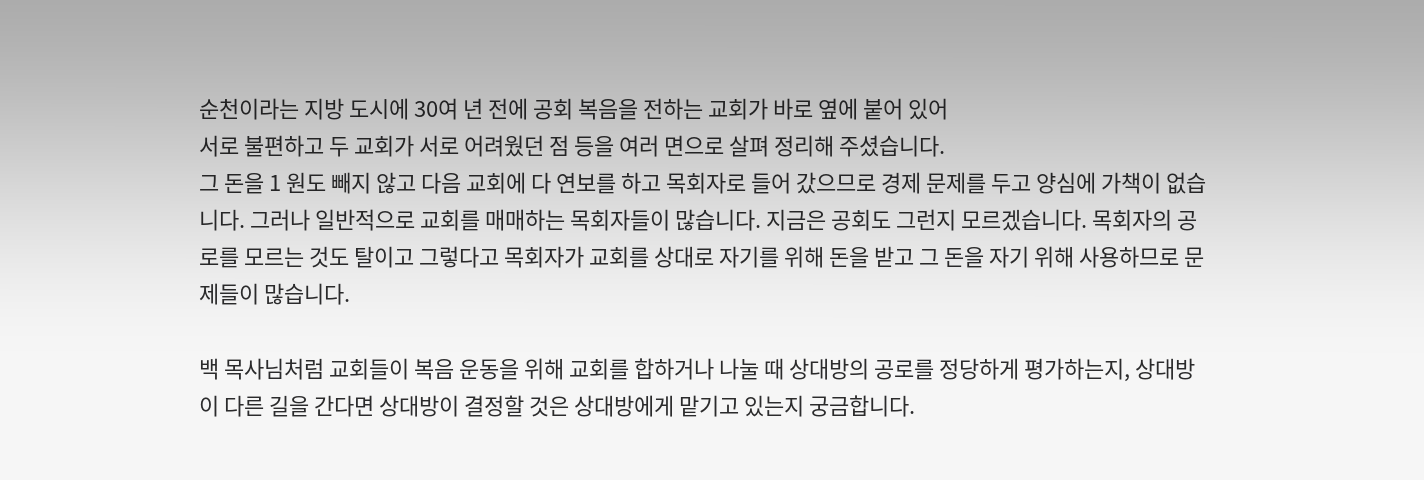순천이라는 지방 도시에 30여 년 전에 공회 복음을 전하는 교회가 바로 옆에 붙어 있어
서로 불편하고 두 교회가 서로 어려웠던 점 등을 여러 면으로 살펴 정리해 주셨습니다.
그 돈을 1 원도 빼지 않고 다음 교회에 다 연보를 하고 목회자로 들어 갔으므로 경제 문제를 두고 양심에 가책이 없습니다. 그러나 일반적으로 교회를 매매하는 목회자들이 많습니다. 지금은 공회도 그런지 모르겠습니다. 목회자의 공로를 모르는 것도 탈이고 그렇다고 목회자가 교회를 상대로 자기를 위해 돈을 받고 그 돈을 자기 위해 사용하므로 문제들이 많습니다.

백 목사님처럼 교회들이 복음 운동을 위해 교회를 합하거나 나눌 때 상대방의 공로를 정당하게 평가하는지, 상대방이 다른 길을 간다면 상대방이 결정할 것은 상대방에게 맡기고 있는지 궁금합니다.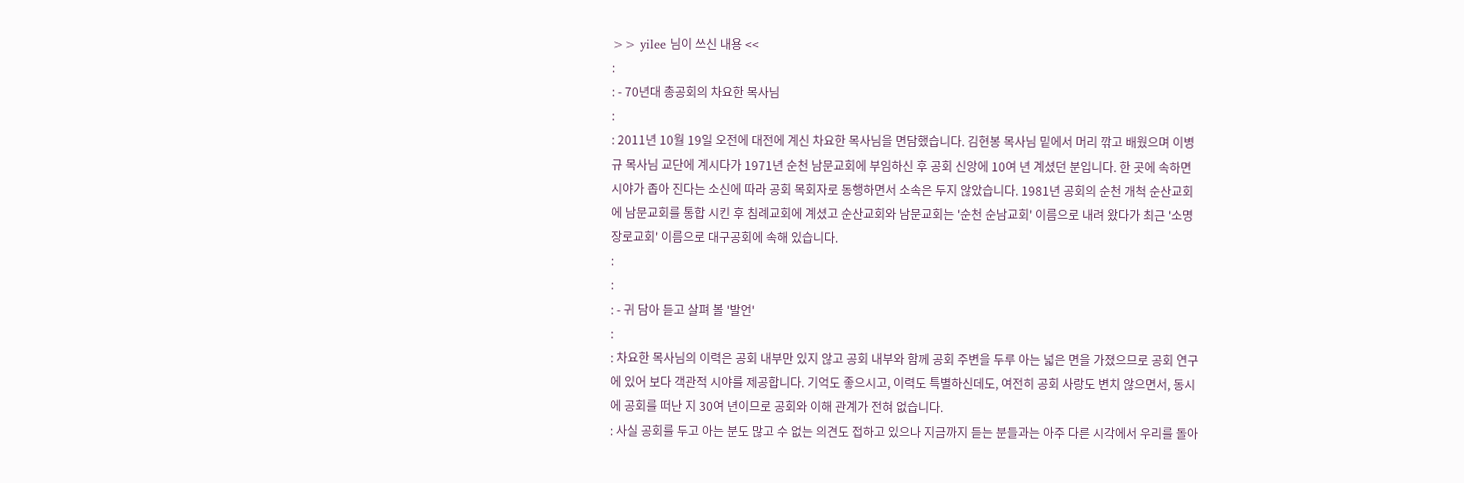>> yilee 님이 쓰신 내용 <<
:
: - 70년대 총공회의 차요한 목사님
:
: 2011년 10월 19일 오전에 대전에 계신 차요한 목사님을 면담했습니다. 김현봉 목사님 밑에서 머리 깎고 배웠으며 이병규 목사님 교단에 계시다가 1971년 순천 남문교회에 부임하신 후 공회 신앙에 10여 년 계셨던 분입니다. 한 곳에 속하면 시야가 좁아 진다는 소신에 따라 공회 목회자로 동행하면서 소속은 두지 않았습니다. 1981년 공회의 순천 개척 순산교회에 남문교회를 통합 시킨 후 침례교회에 계셨고 순산교회와 남문교회는 '순천 순남교회' 이름으로 내려 왔다가 최근 '소명장로교회' 이름으로 대구공회에 속해 있습니다.
:
:
: - 귀 담아 듣고 살펴 볼 '발언'
:
: 차요한 목사님의 이력은 공회 내부만 있지 않고 공회 내부와 함께 공회 주변을 두루 아는 넓은 면을 가졌으므로 공회 연구에 있어 보다 객관적 시야를 제공합니다. 기억도 좋으시고, 이력도 특별하신데도, 여전히 공회 사랑도 변치 않으면서, 동시에 공회를 떠난 지 30여 년이므로 공회와 이해 관계가 전혀 없습니다.
: 사실 공회를 두고 아는 분도 많고 수 없는 의견도 접하고 있으나 지금까지 듣는 분들과는 아주 다른 시각에서 우리를 돌아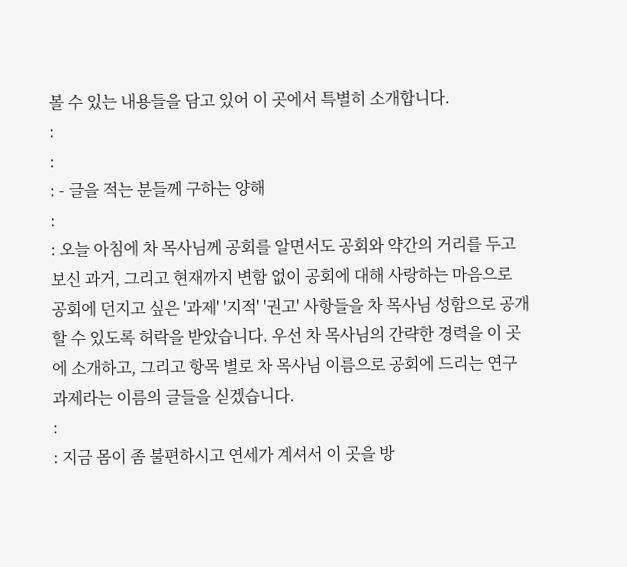볼 수 있는 내용들을 담고 있어 이 곳에서 특별히 소개합니다.
:
:
: - 글을 적는 분들께 구하는 양해
:
: 오늘 아침에 차 목사님께 공회를 알면서도 공회와 약간의 거리를 두고 보신 과거, 그리고 현재까지 변함 없이 공회에 대해 사랑하는 마음으로 공회에 던지고 싶은 '과제' '지적' '권고' 사항들을 차 목사님 성함으로 공개할 수 있도록 허락을 받았습니다. 우선 차 목사님의 간략한 경력을 이 곳에 소개하고, 그리고 항목 별로 차 목사님 이름으로 공회에 드리는 연구 과제라는 이름의 글들을 싣겠습니다.
:
: 지금 몸이 좀 불편하시고 연세가 계셔서 이 곳을 방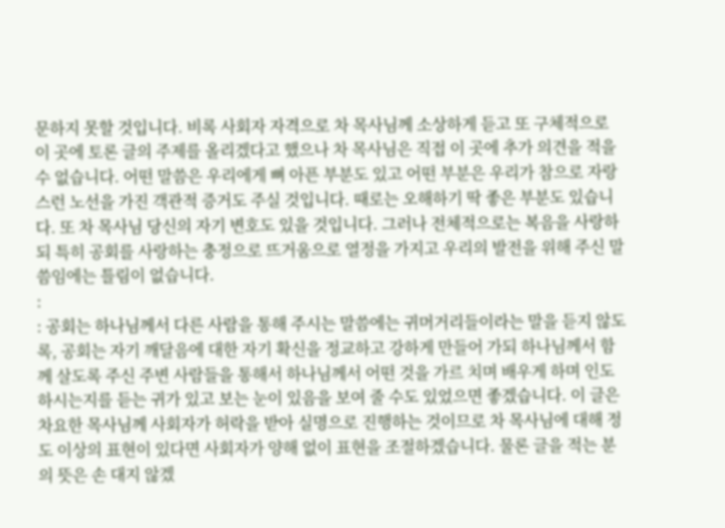문하지 못할 것입니다. 비록 사회자 자격으로 차 목사님께 소상하게 듣고 또 구체적으로 이 곳에 토론 글의 주제를 올리겠다고 했으나 차 목사님은 직접 이 곳에 추가 의견을 적을 수 없습니다. 어떤 말씀은 우리에게 뼈 아픈 부분도 있고 어떤 부분은 우리가 참으로 자랑스런 노선을 가진 객관적 증거도 주실 것입니다. 때로는 오해하기 딱 좋은 부분도 있습니다. 또 차 목사님 당신의 자기 변호도 있을 것입니다. 그러나 전체적으로는 복음을 사랑하되 특히 공회를 사랑하는 충정으로 뜨거움으로 열정을 가지고 우리의 발전을 위해 주신 말씀임에는 틀림이 없습니다.
:
: 공회는 하나님께서 다른 사람을 통해 주시는 말씀에는 귀머거리들이라는 말을 듣지 않도록, 공회는 자기 깨달음에 대한 자기 확신을 정교하고 강하게 만들어 가되 하나님께서 함께 살도록 주신 주변 사람들을 통해서 하나님께서 어떤 것을 가르 치며 배우게 하며 인도하시는지를 듣는 귀가 있고 보는 눈이 있음을 보여 줄 수도 있었으면 좋겠습니다. 이 글은 차요한 목사님께 사회자가 허락을 받아 실명으로 진행하는 것이므로 차 목사님에 대해 정도 이상의 표현이 있다면 사회자가 양해 없이 표현을 조절하겠습니다. 물론 글을 적는 분의 뜻은 손 대지 않겠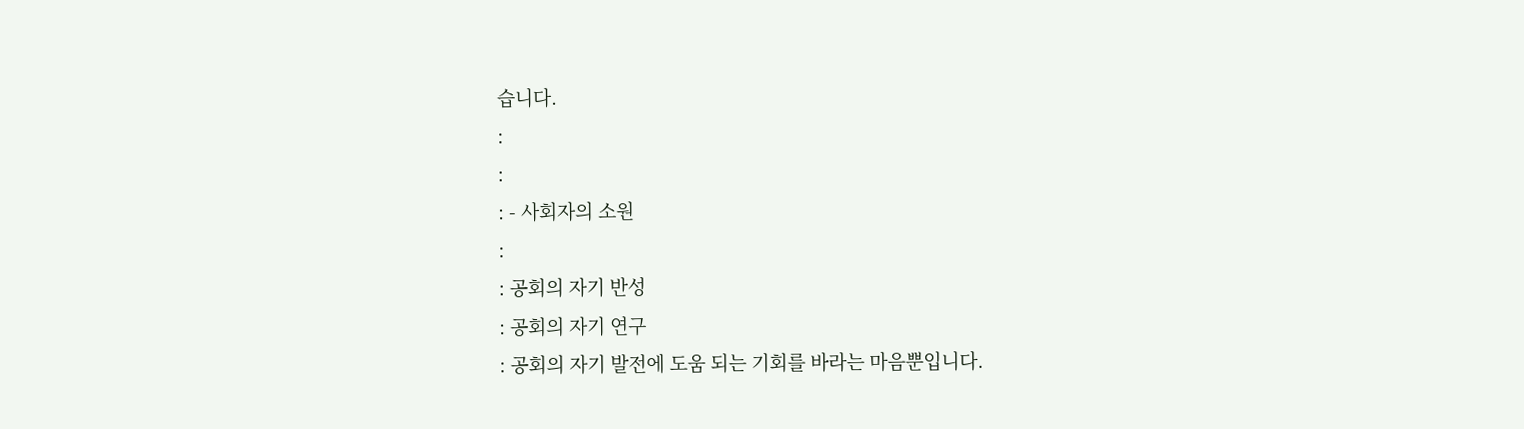습니다.
:
:
: - 사회자의 소원
:
: 공회의 자기 반성
: 공회의 자기 연구
: 공회의 자기 발전에 도움 되는 기회를 바라는 마음뿐입니다.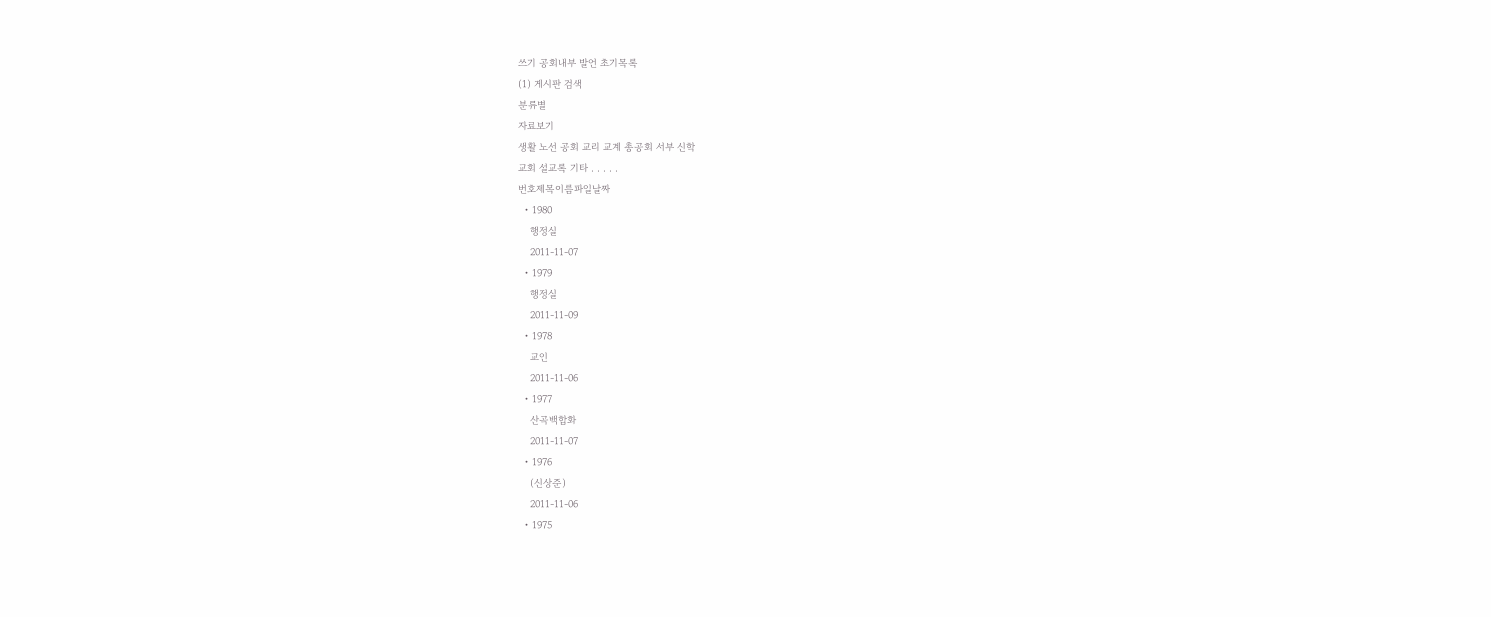쓰기 공회내부 발언 초기목록
(1) 게시판 검색
분류별
자료보기
생활 노선 공회 교리 교계 총공회 서부 신학
교회 설교록 기타 . . . . .
번호제목이름파일날짜
  • 1980
    행정실
    2011-11-07
  • 1979
    행정실
    2011-11-09
  • 1978
    교인
    2011-11-06
  • 1977
    산곡백합화
    2011-11-07
  • 1976
    (신상준)
    2011-11-06
  • 1975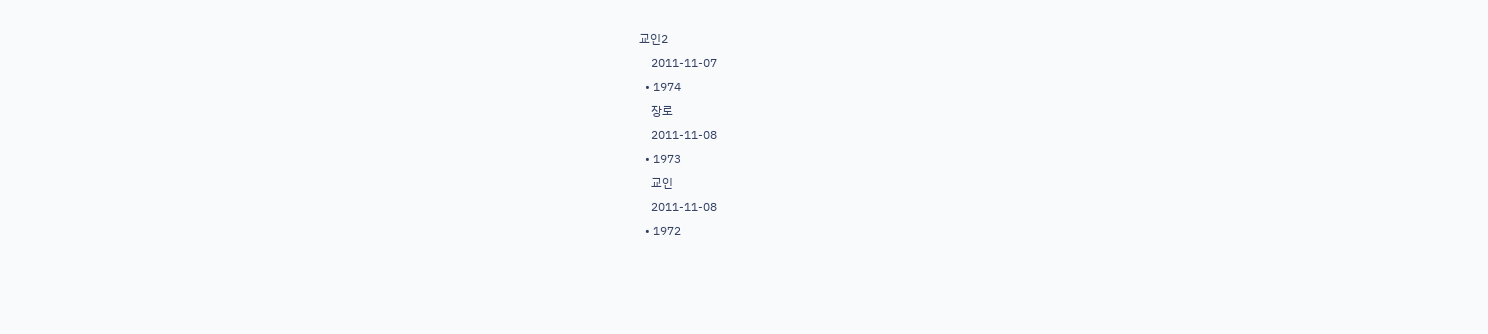교인2
    2011-11-07
  • 1974
    장로
    2011-11-08
  • 1973
    교인
    2011-11-08
  • 1972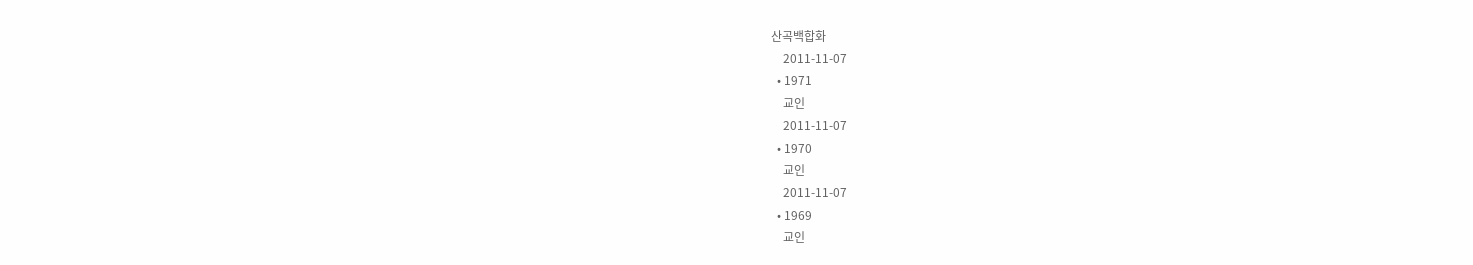산곡백합화
    2011-11-07
  • 1971
    교인
    2011-11-07
  • 1970
    교인
    2011-11-07
  • 1969
    교인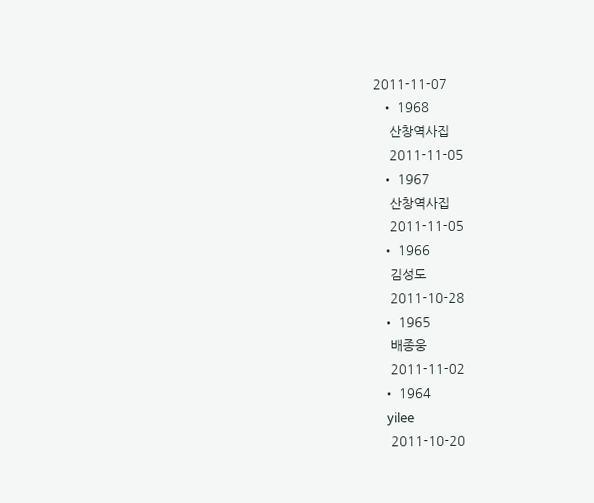2011-11-07
  • 1968
    산창역사집
    2011-11-05
  • 1967
    산창역사집
    2011-11-05
  • 1966
    김성도
    2011-10-28
  • 1965
    배종웅
    2011-11-02
  • 1964
    yilee
    2011-10-20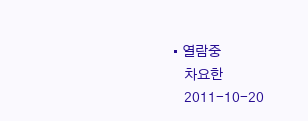• 열람중
    차요한
    2011-10-20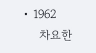• 1962
    차요한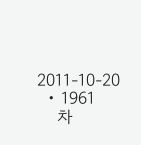2011-10-20
  • 1961
    차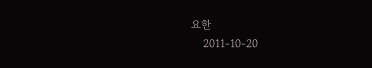요한
    2011-10-20